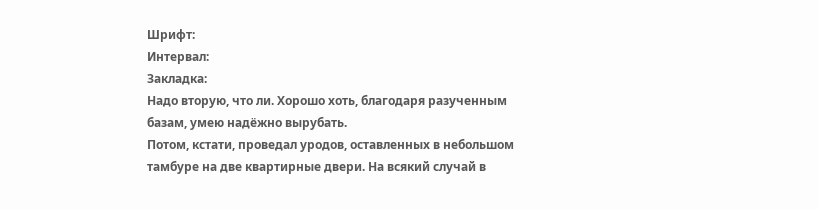Шрифт:
Интервал:
Закладка:
Надо вторую, что ли. Хорошо хоть, благодаря разученным базам, умею надёжно вырубать.
Потом, кстати, проведал уродов, оставленных в небольшом тамбуре на две квартирные двери. На всякий случай в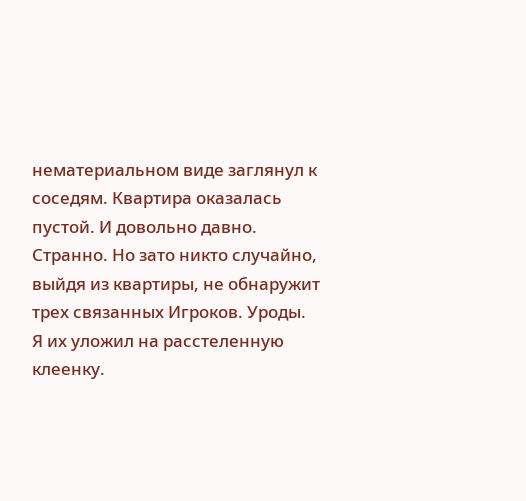нематериальном виде заглянул к соседям. Квартира оказалась пустой. И довольно давно. Странно. Но зато никто случайно, выйдя из квартиры, не обнаружит трех связанных Игроков. Уроды.
Я их уложил на расстеленную клеенку.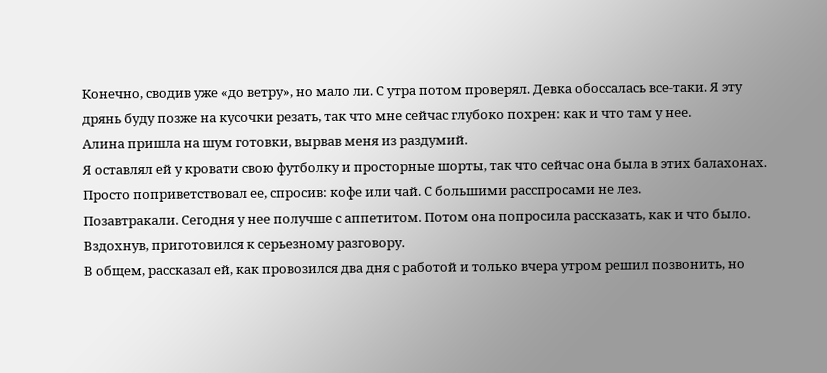Конечно, сводив уже «до ветру», но мало ли. С утра потом проверял. Девка обоссалась все-таки. Я эту дрянь буду позже на кусочки резать, так что мне сейчас глубоко похрен: как и что там у нее.
Алина пришла на шум готовки, вырвав меня из раздумий.
Я оставлял ей у кровати свою футболку и просторные шорты, так что сейчас она была в этих балахонах.
Просто поприветствовал ее, спросив: кофе или чай. С большими расспросами не лез.
Позавтракали. Сегодня у нее получше с аппетитом. Потом она попросила рассказать, как и что было.
Вздохнув, приготовился к серьезному разговору.
В общем, рассказал ей, как провозился два дня с работой и только вчера утром решил позвонить, но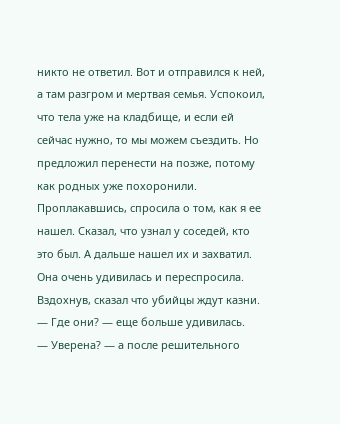никто не ответил. Вот и отправился к ней, а там разгром и мертвая семья. Успокоил, что тела уже на кладбище, и если ей сейчас нужно, то мы можем съездить. Но предложил перенести на позже, потому как родных уже похоронили.
Проплакавшись, спросила о том, как я ее нашел. Сказал, что узнал у соседей, кто это был. А дальше нашел их и захватил.
Она очень удивилась и переспросила. Вздохнув, сказал что убийцы ждут казни.
— Где они? — еще больше удивилась.
— Уверена? — а после решительного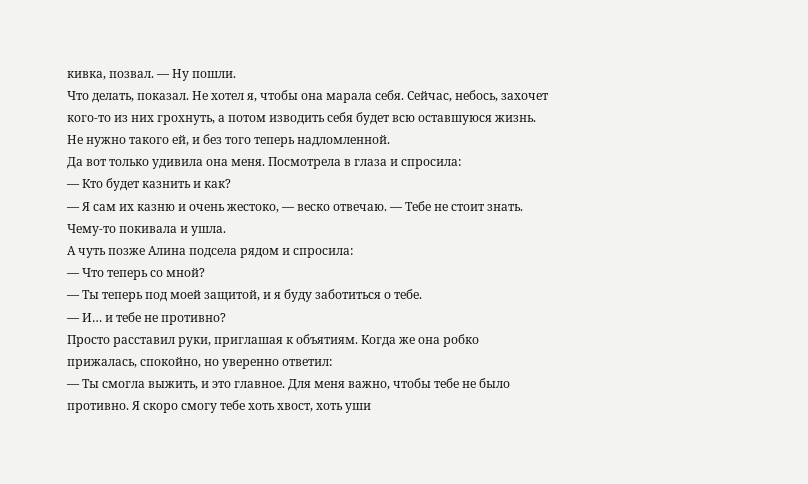кивка, позвал. — Ну пошли.
Что делать, показал. Не хотел я, чтобы она марала себя. Сейчас, небось, захочет кого-то из них грохнуть, а потом изводить себя будет всю оставшуюся жизнь. Не нужно такого ей, и без того теперь надломленной.
Да вот только удивила она меня. Посмотрела в глаза и спросила:
— Кто будет казнить и как?
— Я сам их казню и очень жестоко, — веско отвечаю. — Тебе не стоит знать.
Чему-то покивала и ушла.
А чуть позже Алина подсела рядом и спросила:
— Что теперь со мной?
— Ты теперь под моей защитой, и я буду заботиться о тебе.
— И… и тебе не противно?
Просто расставил руки, приглашая к объятиям. Когда же она робко прижалась, спокойно, но уверенно ответил:
— Ты смогла выжить, и это главное. Для меня важно, чтобы тебе не было противно. Я скоро смогу тебе хоть хвост, хоть уши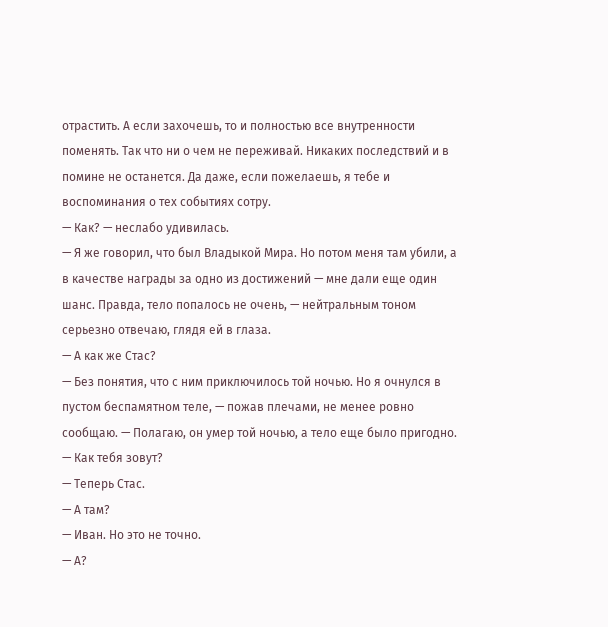отрастить. А если захочешь, то и полностью все внутренности поменять. Так что ни о чем не переживай. Никаких последствий и в помине не останется. Да даже, если пожелаешь, я тебе и воспоминания о тех событиях сотру.
— Как? — неслабо удивилась.
— Я же говорил, что был Владыкой Мира. Но потом меня там убили, а в качестве награды за одно из достижений — мне дали еще один шанс. Правда, тело попалось не очень, — нейтральным тоном серьезно отвечаю, глядя ей в глаза.
— А как же Стас?
— Без понятия, что с ним приключилось той ночью. Но я очнулся в пустом беспамятном теле, — пожав плечами, не менее ровно сообщаю. — Полагаю, он умер той ночью, а тело еще было пригодно.
— Как тебя зовут?
— Теперь Стас.
— А там?
— Иван. Но это не точно.
— А?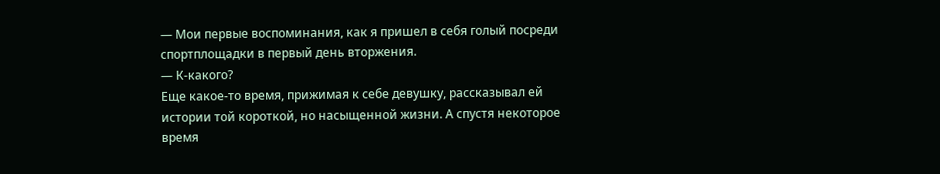— Мои первые воспоминания, как я пришел в себя голый посреди спортплощадки в первый день вторжения.
— К-какого?
Еще какое-то время, прижимая к себе девушку, рассказывал ей истории той короткой, но насыщенной жизни. А спустя некоторое время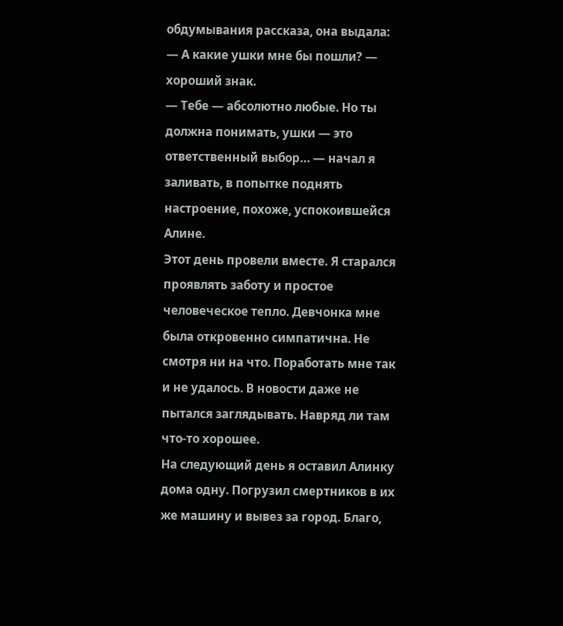обдумывания рассказа, она выдала:
— А какие ушки мне бы пошли? — хороший знак.
— Тебе — абсолютно любые. Но ты должна понимать, ушки — это ответственный выбор… — начал я заливать, в попытке поднять настроение, похоже, успокоившейся Алине.
Этот день провели вместе. Я старался проявлять заботу и простое человеческое тепло. Девчонка мне была откровенно симпатична. Не смотря ни на что. Поработать мне так и не удалось. В новости даже не пытался заглядывать. Навряд ли там что-то хорошее.
На следующий день я оставил Алинку дома одну. Погрузил смертников в их же машину и вывез за город. Благо,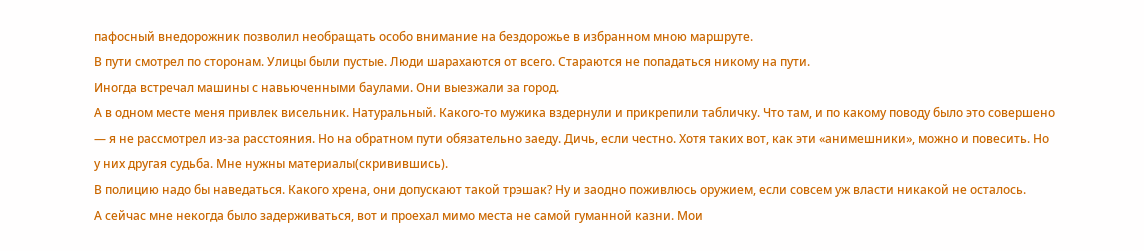пафосный внедорожник позволил необращать особо внимание на бездорожье в избранном мною маршруте.
В пути смотрел по сторонам. Улицы были пустые. Люди шарахаются от всего. Стараются не попадаться никому на пути.
Иногда встречал машины с навьюченными баулами. Они выезжали за город.
А в одном месте меня привлек висельник. Натуральный. Какого-то мужика вздернули и прикрепили табличку. Что там, и по какому поводу было это совершено — я не рассмотрел из-за расстояния. Но на обратном пути обязательно заеду. Дичь, если честно. Хотя таких вот, как эти «анимешники», можно и повесить. Но у них другая судьба. Мне нужны материалы(скривившись).
В полицию надо бы наведаться. Какого хрена, они допускают такой трэшак? Ну и заодно поживлюсь оружием, если совсем уж власти никакой не осталось.
А сейчас мне некогда было задерживаться, вот и проехал мимо места не самой гуманной казни. Мои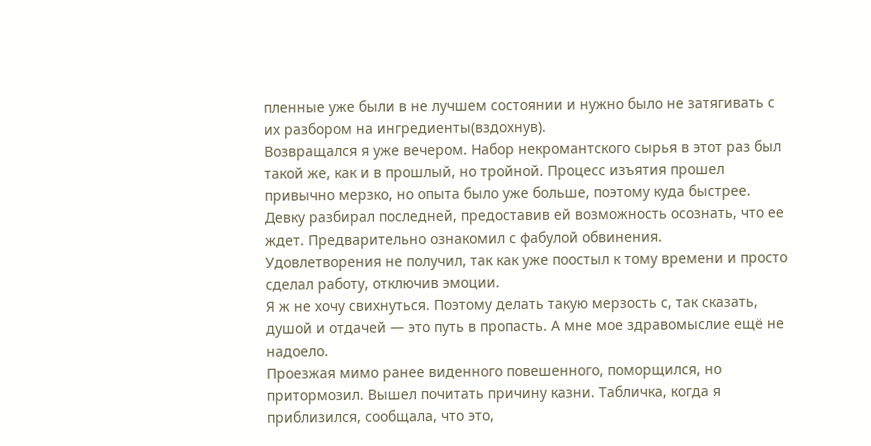пленные уже были в не лучшем состоянии и нужно было не затягивать с их разбором на ингредиенты(вздохнув).
Возвращался я уже вечером. Набор некромантского сырья в этот раз был такой же, как и в прошлый, но тройной. Процесс изъятия прошел привычно мерзко, но опыта было уже больше, поэтому куда быстрее.
Девку разбирал последней, предоставив ей возможность осознать, что ее ждет. Предварительно ознакомил с фабулой обвинения.
Удовлетворения не получил, так как уже поостыл к тому времени и просто сделал работу, отключив эмоции.
Я ж не хочу свихнуться. Поэтому делать такую мерзость с, так сказать, душой и отдачей — это путь в пропасть. А мне мое здравомыслие ещё не надоело.
Проезжая мимо ранее виденного повешенного, поморщился, но притормозил. Вышел почитать причину казни. Табличка, когда я приблизился, сообщала, что это,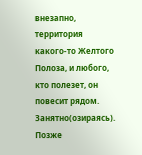внезапно, территория какого-то Желтого Полоза, и любого, кто полезет, он повесит рядом.
Занятно(озираясь). Позже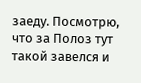заеду. Посмотрю, что за Полоз тут такой завелся и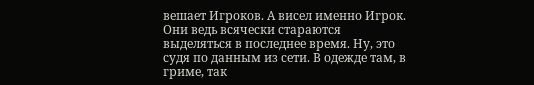вешает Игроков. А висел именно Игрок. Они ведь всячески стараются выделяться в последнее время. Ну, это судя по данным из сети. В одежде там, в гриме, так